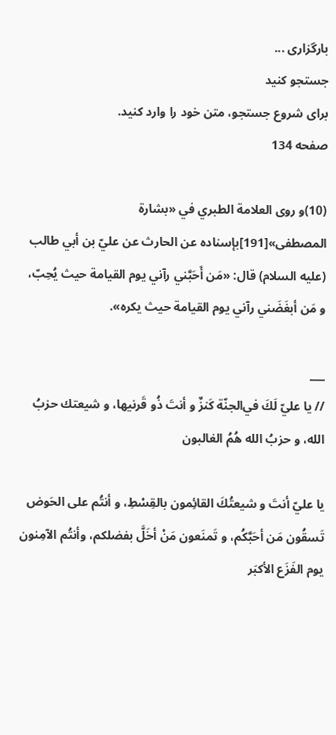بارگزاری ...
جستجو کنید
برای شروع جستجو، متن خود را وارد کنید.
صفحه 134

(10)و روى العلامة الطبري في «بشارة المصطفى»[191]بإسناده عن الحارث عن عليّ بن أبي طالب (عليه السلام) قال: «مَن أَحَبَّني رآني يوم القيامة حيث يُحِبّ، و مَن أبغَضَني رآني يوم القيامة حيث يكره».

___
// يا عليّ لَكَ في‌الجنّة كَنزٌ و أنتَ ذُو قَرنيها، و شيعتك حزبُ الله، و حزبُ الله هُمُ الغالبون‌

يا عليّ أنتَ و شيعتُكَ القائِمون بالقِسْطِ، و أنتُم على الحَوض تَسقُون مَن أحَبَّكُم، و تَمنَعون مَنْ أخَلَّ بفضلكم، وأنتُم الآمِنون يوم الفَزَع الأكبَر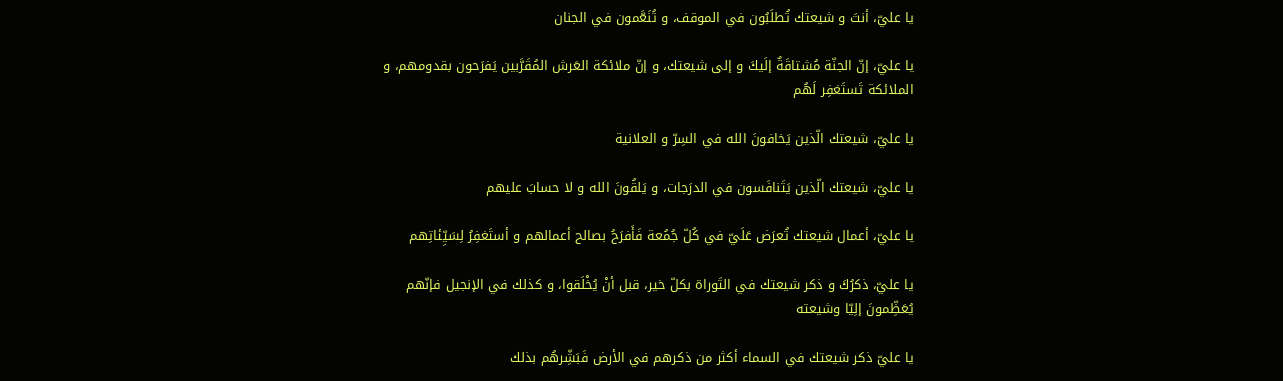يا عليّ، أنتَ و شيعتك تُطلَبُون في الموقف، و تُنَعَّمون في الجنان‌

يا عليّ، إنّ الجنّة مُشتاقَةٌ إلَيكَ و إلى شيعتك، و إنّ ملائكة العَرش المُقَرَّبين يَفرَحون بقدومهم، و الملائكة تَستَغفِر لَهُم‌

يا عليّ، شيعتك الّذين يَخافونَ الله في السِرّ و العلانية

يا عليّ، شيعتك الّذين يَتَنافَسون في الدرَجات، و يَلقُونَ الله و لا حسابَ عليهم‌

يا عليّ، أعمال شيعتك تُعرَض عَلَيّ في كُلّ جُمُعة فَأَفرَحُ بصالح أعمالهم و أستَغفِرُ لِسَيِّئاتِهم‌

يا عليّ، ذكرُكَ و ذكر شيعتك في التَوراة بكلّ خير، قبل أنْ يُخْلَقوا، و كذلك في الإنجيل فإنّهم يُعَظِّمونَ إلِيّا وشيعته‌

يا عليّ ذكر شيعتك في السماء أكثر من ذكرهم في الأرض فَبَشِّرهُم بذلك‌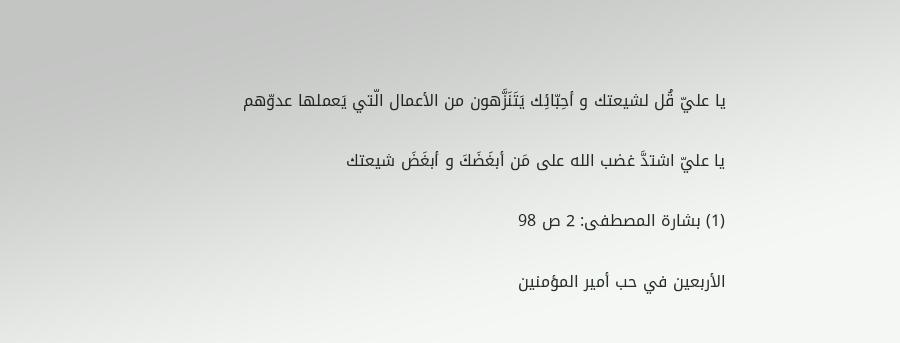يا عليّ قُل لشيعتك و أحِبّائِك يَتَنَزَّهون من الأعمال الّتي يَعملها عدوّهم‌

يا عليّ اشتدَّ غضب الله على مَن أبغَضَكَ و أبغَضَ شيعتك‌

(1) بشارة المصطفى: 2 ص 98

الأربعين في حب أمير المؤمنين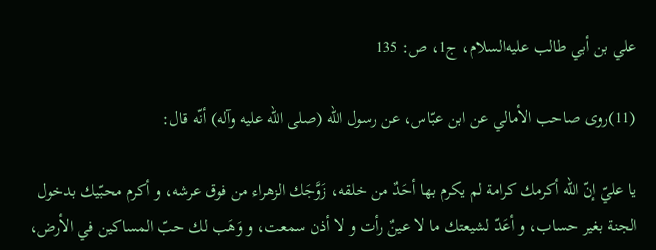علي بن أبي طالب عليه‌السلام، ج‌1، ص: 135

(11)روى صاحب الأمالي عن ابن عبّاس، عن رسول الله (صلى الله عليه وآله) أنّه قال:

يا عليّ إنّ الله أكرمك كرامة لم يكرم بها أحَدٌ من خلقه، زَوَّجَك الزهراء من فوق عرشه، و أكرم محبّيك بدخول الجنة بغير حساب، و أعَدّ لشيعتك ما لا عينٌ رأت و لا أذن سمعت، و وَهَب لك حبّ المساكين في الأرض،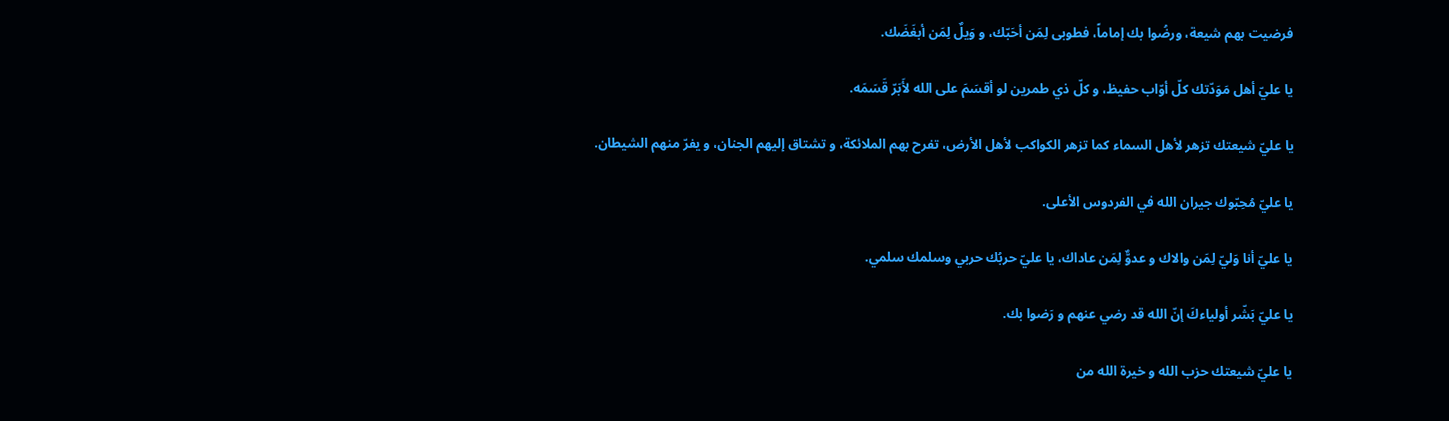فرضيت بهم شيعة، ورضُوا بك إماماً، فطوبى لِمَن أحَبّك، و وَيلٌ لِمَن أبغَضَك.

يا عليّ أهل مَوَدّتك كلّ أوّاب حفيظ، و كلّ ذي طمرين لو أقسَمَ على الله لأَبَرّ قَسَمَه.

يا عليّ شيعتك تزهر لأهل السماء كما تزهر الكواكب لأهل الأرض، تفرح بهم الملائكة، و تشتاق إليهم الجنان، و يفرّ منهم الشيطان.

يا عليّ مُحِبّوك جيران الله في الفردوس الأعلى.

يا عليّ أنا وَليّ لِمَن والاك و عدوٌّ لِمَن عاداك، يا عليّ حربُك حربي وسلمك سلمي.

يا عليّ بَشّر أولياءكَ إنّ الله قد رضي عنهم و رَضوا بك.

يا عليّ شيعتك حزب الله و خيرة الله من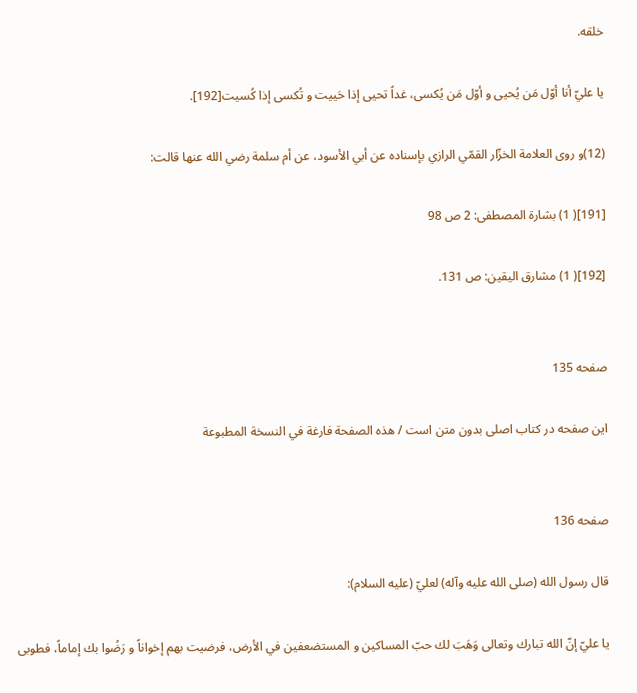خلقه.

يا عليّ أنا أوّل مَن يُحيى و أوّل مَن يُكسى، غداً تحيى إذا حَييت و تُكسى إذا كُسيت‌[192].

(12)و روى العلامة الخزّار القمّي الرازي بإسناده عن أبي الأسود، عن أم سلمة رضي الله عنها قالت:

[191]( 1) بشارة المصطفى: 2 ص 98

[192]( 1) مشارق اليقين: ص 131.


صفحه 135

این صفحه در کتاب اصلی بدون متن است / هذه الصفحة فارغة في النسخة المطبوعة


صفحه 136

قال رسول الله (صلى الله عليه وآله) لعليّ (عليه السلام):

يا عليّ إنّ الله تبارك وتعالى وَهَبَ لك حبّ المساكين و المستضعفين في الأرض، فرضيت بهم إخواناً و رَضُوا بك إماماً، فطوبى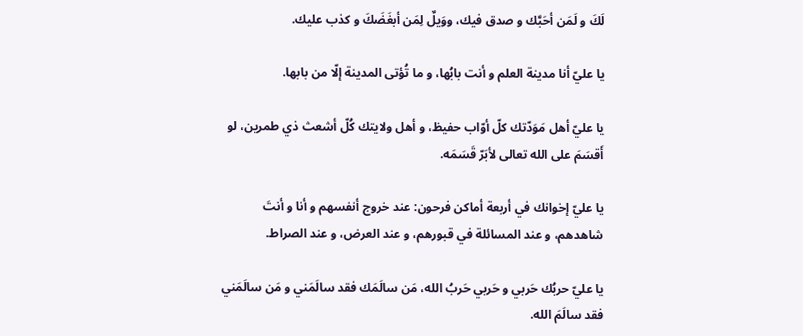لَكَ و لَمَن أحَبَّك و صدق فيك، ووَيلٌ لِمَن أبغَضَكَ و كذب عليك.

يا عليّ أنا مدينة العلم و أنت بابُها، و ما تُؤتى المدينة إلّا من بابها.

يا عليّ أهل مَوَدّتك كلّ أوّاب حفيظ، و أهل ولايتك كُلّ أشعث ذي طمرين، لو أَقسَمَ على الله تعالى لأبَرّ قَسَمَه.

يا عليّ إخوانك في أربعة أماكن فرحون: عند خروج أنفسهم و أنا و أنتَ شاهدهم، و عند المسائلة في قبورهم، و عند العرض، و عند الصراط.

يا عليّ حربُك حَربي و حَربي حَربُ الله، مَن سالَمَك فقد سالَمَني و مَن سالَمَني فقد سالَمَ الله.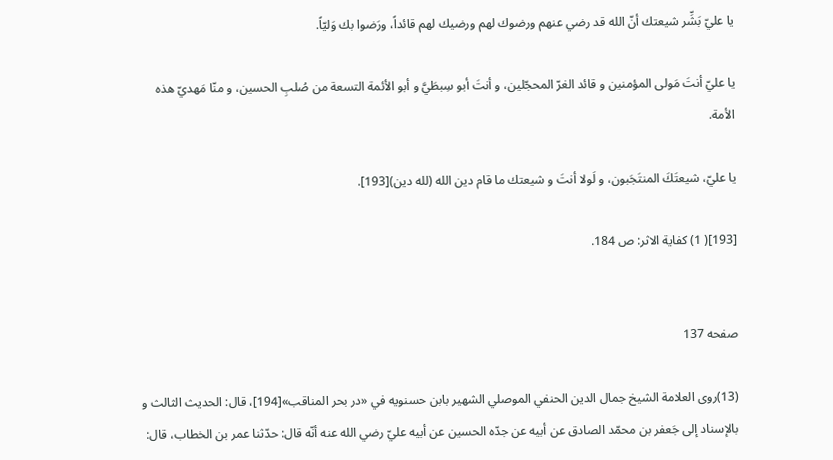يا عليّ بَشِّر شيعتك أنّ الله قد رضي عنهم ورضوك لهم ورضيك لهم قائداً، ورَضوا بك وَليّاً.

يا عليّ أنتَ مَولى المؤمنين و قائد الغرّ المحجّلين، و أنتَ أبو سِبطَيَّ و أبو الأئمة التسعة من صُلبِ الحسين، و منّا مَهديّ هذه الأمة.

يا عليّ، شيعتَكَ المنتَجَبون، و لَولا أنتَ و شيعتك ما قام دين الله (لله دين)[193].

[193]( 1) كفاية الاثر: ص 184.


صفحه 137

(13)روى العلامة الشيخ جمال الدين الحنفي الموصلي الشهير بابن حسنويه في «در بحر المناقب»[194]، قال: الحديث الثالث و بالإسناد إلى جَعفر بن محمّد الصادق عن أبيه عن جدّه الحسين عن أبيه عليّ رضي الله عنه أنّه قال: حدّثنا عمر بن الخطاب، قال: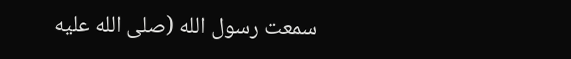سمعت رسول الله (صلى الله عليه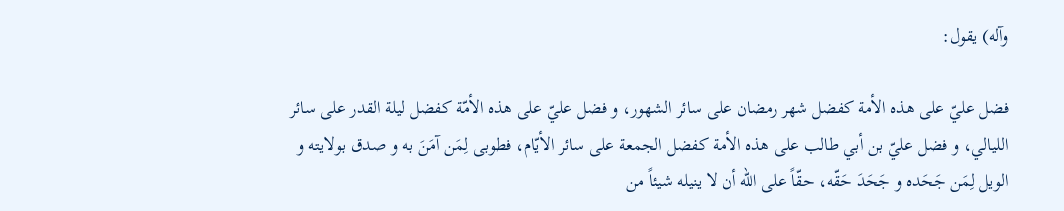وآله) يقول:

فضل عليّ على هذه الأمة كفضل شهر رمضان على سائر الشهور، و فضل عليّ على هذه الأمّة كفضل ليلة القدر على سائر الليالي، و فضل عليّ بن أبي طالب على هذه الأمة كفضل الجمعة على سائر الأيّام، فطوبى لِمَن آمَنَ به و صدق بولايته و الويل لِمَن جَحَده و جَحَدَ حَقّه، حقّاً على الله أن لا ينيله شيئاً من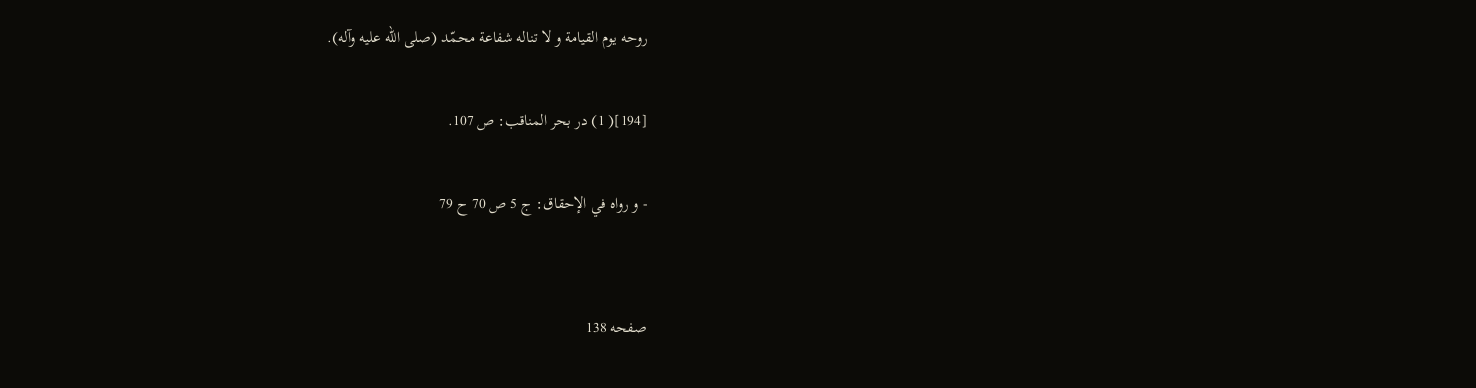روحه يوم القيامة و لا تناله شفاعة محمّد (صلى الله عليه وآله).

[194]( 1) در بحر المناقب: ص 107.

- و رواه في الإحقاق: ج 5 ص 70 ح 79


صفحه 138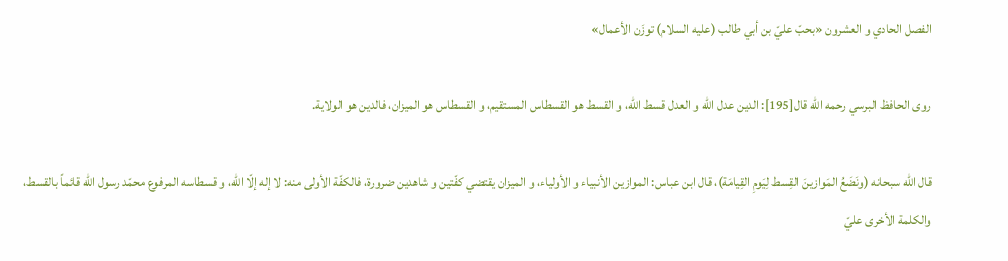الفصل الحادي و العشرون «بحبّ عليّ بن أبي طالب (عليه السلام) توزَن الأعمال»

روى الحافظ البرسي رحمه الله قال‌[195]: الدين عدل الله و العدل قسط الله، و القسط هو القسطاس المستقيم، و القسطاس هو الميزان، فالدين هو الولاية.

قال الله سبحانه (ونَضَعُ المَوازينَ القِسط لِيَومِ القِيامَة)، قال ابن عباس: الموازين الأنبياء و الأولياء، و الميزان يقتضي كفّتين و شاهدين ضرورة، فالكفّة الأولى منه: لا إله إلّا الله، و قسطاسه المرفوع محمّد رسول الله قائماً بالقسط، والكلمة الأخرى عليّ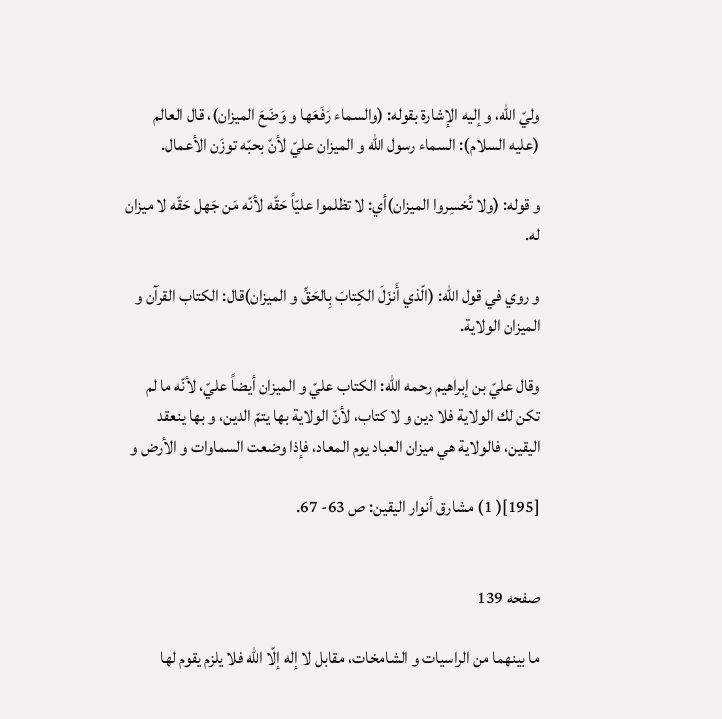وليّ الله، و إليه الإشارة بقوله: (والسماء رَفَعَها و وَضَعَ الميزان)، قال العالم (عليه السلام): السماء رسول الله و الميزان عليّ لأنّ بحبّه توزَن الأعمال.

و قوله: (ولا تُخسِروا الميزان)أي: لا تظلموا عليّاً حَقّه لأنّه مَن جَهل حَقّه لا ميزان له.

و روي في قول الله: (الّذي أَنزَلَ الكِتابَ بِالحَقِّ و الميزان)قال: الكتاب القرآن و الميزان الولاية.

وقال عليّ بن إبراهيم رحمه الله: الكتاب عليّ و الميزان أيضاً عليّ، لأنّه ما لم تكن لك الولاية فلا دين و لا كتاب، لأنّ الولاية بها يتمّ الدين، و بها ينعقد اليقين، فالولاية هي ميزان العباد يوم المعاد، فإذا وضعت السماوات و الأرض و

[195]( 1) مشارق أنوار اليقين: ص 63- 67.


صفحه 139

ما بينهما من الراسيات و الشامخات، مقابل لا إله إلّا الله فلا يلزم يقوم لها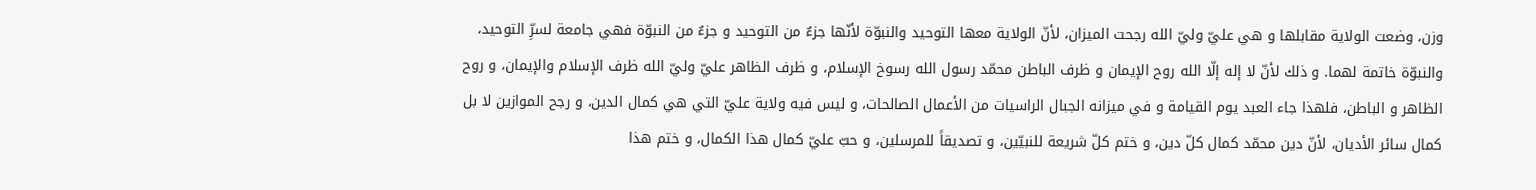وزن، وضعت الولاية مقابلها و هي عليّ وليّ الله رجحت الميزان، لأنّ الولاية معها التوحيد والنبوّة لأنّها جزءٌ من التوحيد و جزءٌ من النبوّة فهي جامعة لسرِّ التوحيد، والنبوّة خاتمة لهما. و ذلك لأنّ لا إله إلّا الله روح الإيمان و ظرف الباطن محمّد رسول الله رسوخ الإسلام، و ظرف الظاهر عليّ وليّ الله ظرف الإسلام والإيمان، و روح الظاهر و الباطن، فلهذا جاء العبد يوم القيامة و في ميزانه الجبال الراسيات من الأعمال الصالحات، و ليس فيه ولاية عليّ التي هي كمال الدين، و رجح الموازين لا بل كمال سائر الأديان، لأنّ دين محمّد كمال كلّ دين، و ختم كلّ شريعة للنبيّين، و تصديقاً للمرسلين، و حبّ عليّ كمال هذا الكمال، و ختم هذا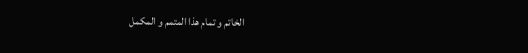الخاتم و تمام هذا المتمم و المكمل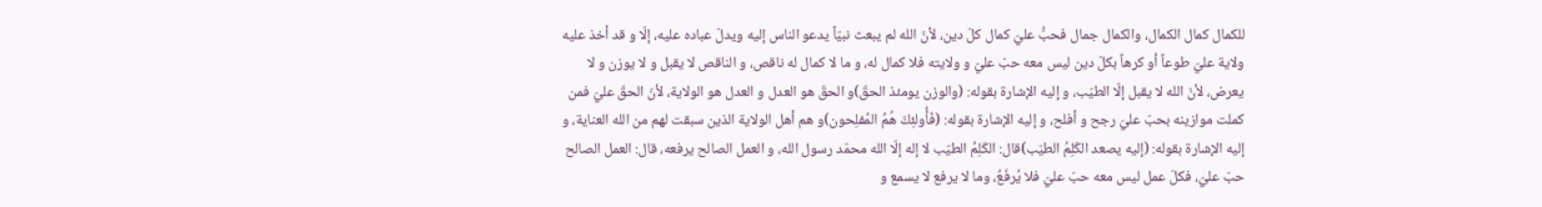للكمال كمال الكمال، والكمال جمال فحبُّ عليّ كمال كلّ دين، لأنّ الله لم يبعث نبيّاً يدعو الناس إليه ويدلّ عباده عليه، إلّا و قد أخذ عليه ولاية عليّ طوعاً أو كرهاً بكلّ دين ليس معه حبّ عليّ و ولايته فلا كمال له، و ما لا كمال له ناقص، و الناقص لا يقبل و لا يوزن و لا يعرض، لأنّ الله لا يقبل إلّا الطيّب، و إليه الإشارة بقوله: (والوزن يومئذ الحقّ)و الحقّ هو العدل و العدل هو الولاية، لأنّ الحقّ عليّ فمن كملت موازينه بحبّ عليّ رجح و أفلح، و إليه الإشارة بقوله: (فَأُولئِكَ هُمُ المُفلِحون)و هم أهل الولاية الذين سبقت لهم من الله العناية، و إليه الإشارة بقوله: (إليه يصعد الكَلِمُ الطيّب)قال: الكَلِمُ الطيّب لا إله إلّا الله محمّد رسول الله، و العمل الصالح يرفعه، قال: العمل الصالح حبّ عليّ، فكلّ عمل ليس معه حبّ عليّ فلا يُرفَعُ، وما لا يرفع لا يسمع و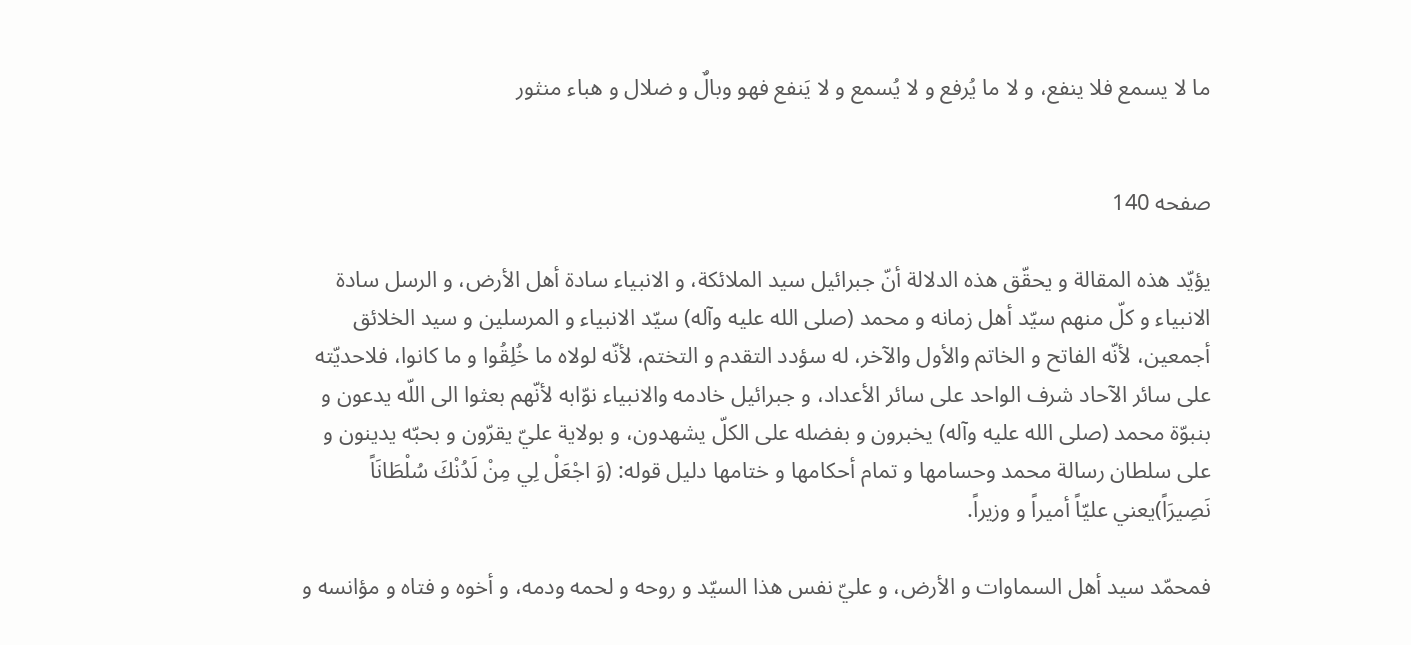ما لا يسمع فلا ينفع، و لا ما يُرفع و لا يُسمع و لا يَنفع فهو وبالٌ و ضلال و هباء منثور


صفحه 140

يؤيّد هذه المقالة و يحقّق هذه الدلالة أنّ جبرائيل سيد الملائكة، و الانبياء سادة أهل الأرض، و الرسل سادة الانبياء و كلّ منهم سيّد أهل زمانه و محمد (صلى الله عليه وآله) سيّد الانبياء و المرسلين و سيد الخلائق أجمعين، لأنّه الفاتح و الخاتم والأول والآخر، له سؤدد التقدم و التختم، لأنّه لولاه ما خُلِقُوا و ما كانوا، فلاحديّته على سائر الآحاد شرف الواحد على سائر الأعداد، و جبرائيل خادمه والانبياء نوّابه لأنّهم بعثوا الى اللّه يدعون و بنبوّة محمد (صلى الله عليه وآله) يخبرون و بفضله على الكلّ يشهدون، و بولاية عليّ يقرّون و بحبّه يدينون و على سلطان رسالة محمد وحسامها و تمام أحكامها و ختامها دليل قوله: (وَ اجْعَلْ لِي مِنْ لَدُنْكَ سُلْطَانَاً نَصِيرَاً)يعني عليّاً أميراً و وزيراً.

فمحمّد سيد أهل السماوات و الأرض، و عليّ نفس هذا السيّد و روحه و لحمه ودمه، و أخوه و فتاه و مؤانسه و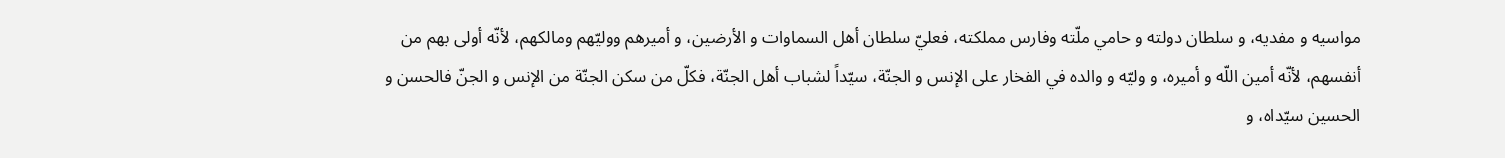مواسيه و مفديه، و سلطان دولته و حامي ملّته وفارس مملكته، فعليّ سلطان أهل السماوات و الأرضين، و أميرهم ووليّهم ومالكهم، لأنّه أولى بهم من أنفسهم، لأنّه أمين اللّه و أميره، و وليّه و والده في الفخار على الإنس و الجنّة، سيّداً لشباب أهل الجنّة، فكلّ من سكن الجنّة من الإنس و الجنّ فالحسن و الحسين سيّداه، و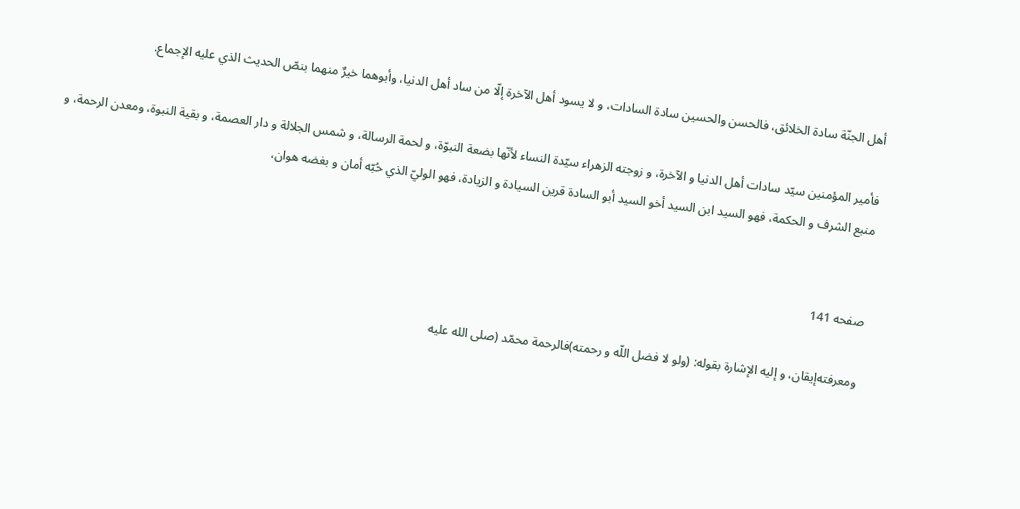أهل الجنّة سادة الخلائق، فالحسن والحسين سادة السادات، و لا يسود أهل الآخرة إلّا من ساد أهل الدنيا، وأبوهما خيرٌ منهما بنصّ الحديث الذي عليه الإجماع.

فأمير المؤمنين سيّد سادات أهل الدنيا و الآخرة، و زوجته الزهراء سيّدة النساء لأنّها بضعة النبوّة، و لحمة الرسالة، و شمس الجلالة و دار العصمة، و بقية النبوة، ومعدن الرحمة، و منبع الشرف و الحكمة، فهو السيد ابن السيد أخو السيد أبو السادة قرين السيادة و الزيادة، فهو الوليّ الذي حُبّه أمان و بغضه هوان،


صفحه 141

ومعرفته‌إيقان، و إليه الإشارة بقوله: (ولو لا فضل اللّه و رحمته)فالرحمة محمّد (صلى الله عليه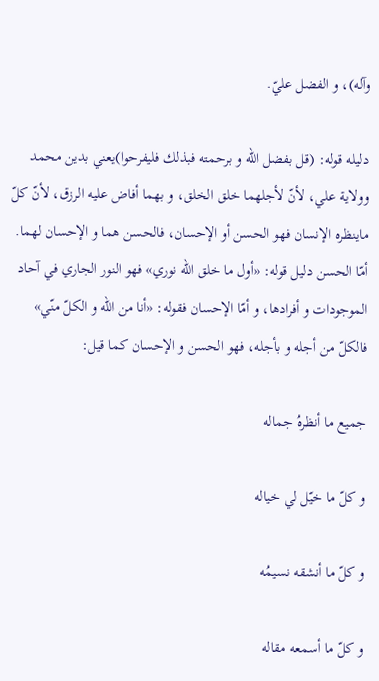وآله)، و الفضل عليّ.

دليله قوله: (قل بفضل اللّه و برحمته فبذلك فليفرحوا)يعني بدين محمد وولاية علي، لأنّ لأجلهما خلق الخلق، و بهما أفاض عليه الرزق، لأنّ كلّ ماينظره الإنسان فهو الحسن أو الإحسان، فالحسن هما و الإحسان لهما. أمّا الحسن دليل قوله: «أول ما خلق اللّه نوري» فهو النور الجاري في آحاد الموجودات و أفرادها، و أمّا الإحسان فقوله: «أنا من اللّه و الكلّ منّي» فالكلّ من أجله و بأجله، فهو الحسن و الإحسان كما قيل:

جميع ما أنظرهُ جماله‌

و كلّ ما خيّل لي خياله‌

و كلّ ما أنشقه نسيمُه‌

و كلّ ما أسمعه مقاله‌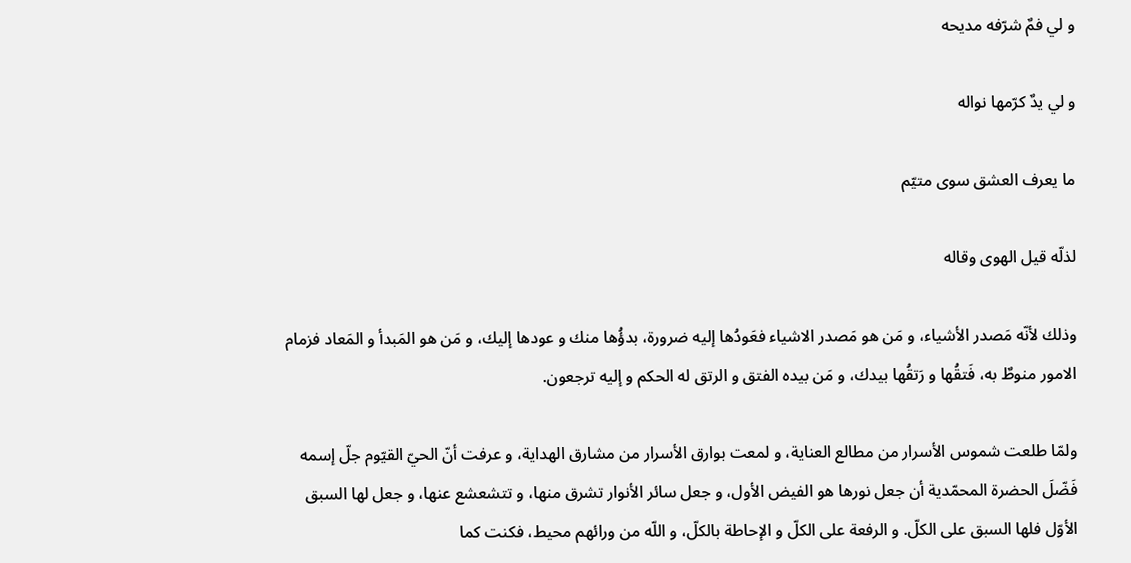و لي فمٌ شرّفه مديحه‌

و لي يدٌ كرّمها نواله‌

ما يعرف العشق سوى متيّم‌

لذلّه قيل الهوى وقاله‌

وذلك لأنّه مَصدر الأشياء، و مَن هو مَصدر الاشياء فعَودُها إليه ضرورة، بدؤُها منك و عودها إليك، و مَن هو المَبدأ و المَعاد فزمام الامور منوطٌ به، فَتقُها و رَتقُها بيدك، و مَن بيده الفتق و الرتق له الحكم و إليه ترجعون.

ولمّا طلعت شموس الأسرار من مطالع العناية، و لمعت بوارق الأسرار من مشارق الهداية، و عرفت أنّ الحيّ القيّوم جلّ إسمه فَضّلَ الحضرة المحمّدية أن جعل نورها هو الفيض الأول، و جعل سائر الأنوار تشرق منها، و تتشعشع عنها، و جعل لها السبق الأوّل فلها السبق على الكلّ. و الرفعة على الكلّ و الإحاطة بالكلّ، و اللّه من ورائهم محيط، فكنت كما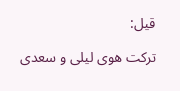قيل:

تركت هوى ليلى و سعدى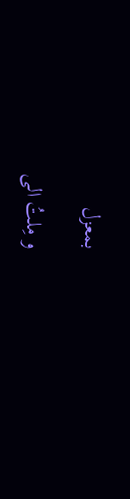بمعزل‌

و مِلتُ الى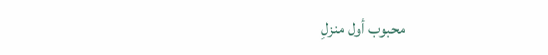محبوب أول منزلِ‌